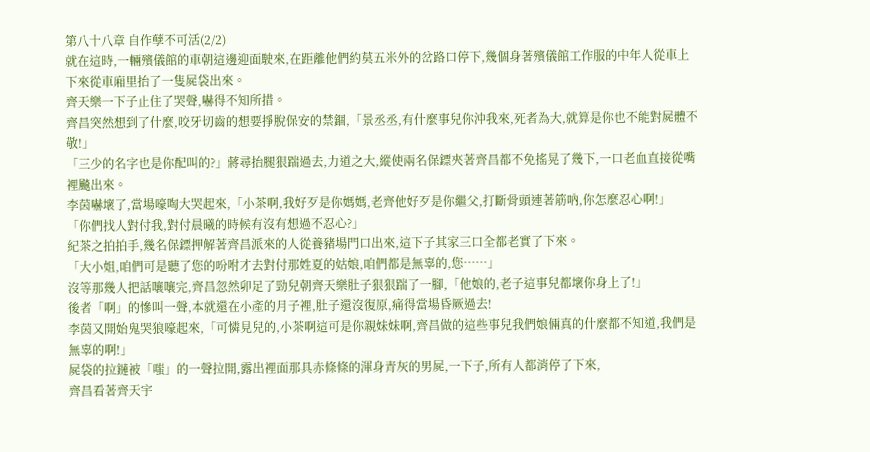第八十八章 自作孽不可活(2/2)
就在這時,一輛殯儀館的車朝這邊迎面駛來,在距離他們約莫五米外的岔路口停下,幾個身著殯儀館工作服的中年人從車上下來從車廂里抬了一隻屍袋出來。
齊天樂一下子止住了哭聲,嚇得不知所措。
齊昌突然想到了什麼,咬牙切齒的想要掙脫保安的禁錮,「景丞丞,有什麼事兒你沖我來,死者為大,就算是你也不能對屍體不敬!」
「三少的名字也是你配叫的?」蔣尋抬腿狠踹過去,力道之大,縱使兩名保鏢夾著齊昌都不免搖晃了幾下,一口老血直接從嘴裡飈出來。
李茵嚇壞了,當場嚎啕大哭起來,「小茶啊,我好歹是你媽媽,老齊他好歹是你繼父,打斷骨頭連著筋吶,你怎麼忍心啊!」
「你們找人對付我,對付晨曦的時候有沒有想過不忍心?」
紀茶之拍拍手,幾名保鏢押解著齊昌派來的人從養豬場門口出來,這下子其家三口全都老實了下來。
「大小姐,咱們可是聽了您的吩咐才去對付那姓夏的姑娘,咱們都是無辜的,您……」
沒等那幾人把話嚷嚷完,齊昌忽然卯足了勁兒朝齊天樂肚子狠狠踹了一腳,「他娘的,老子這事兒都壞你身上了!」
後者「啊」的慘叫一聲,本就還在小產的月子裡,肚子還沒復原,痛得當場昏厥過去!
李茵又開始鬼哭狼嚎起來,「可憐見兒的,小茶啊這可是你親妹妹啊,齊昌做的這些事兒我們娘倆真的什麼都不知道,我們是無辜的啊!」
屍袋的拉鏈被「嗤」的一聲拉開,露出裡面那具赤條條的渾身青灰的男屍,一下子,所有人都消停了下來,
齊昌看著齊天宇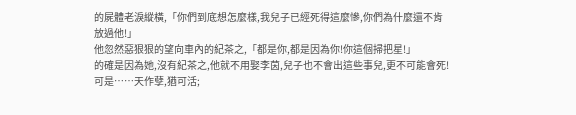的屍體老淚縱橫,「你們到底想怎麼樣,我兒子已經死得這麼慘,你們為什麼還不肯放過他!」
他忽然惡狠狠的望向車內的紀茶之,「都是你,都是因為你!你這個掃把星!」
的確是因為她,沒有紀茶之,他就不用娶李茵,兒子也不會出這些事兒,更不可能會死!
可是……天作孽,猶可活;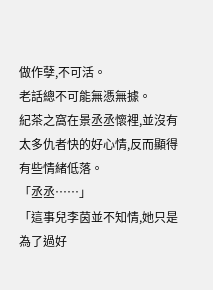做作孽,不可活。
老話總不可能無憑無據。
紀茶之窩在景丞丞懷裡,並沒有太多仇者快的好心情,反而顯得有些情緒低落。
「丞丞……」
「這事兒李茵並不知情,她只是為了過好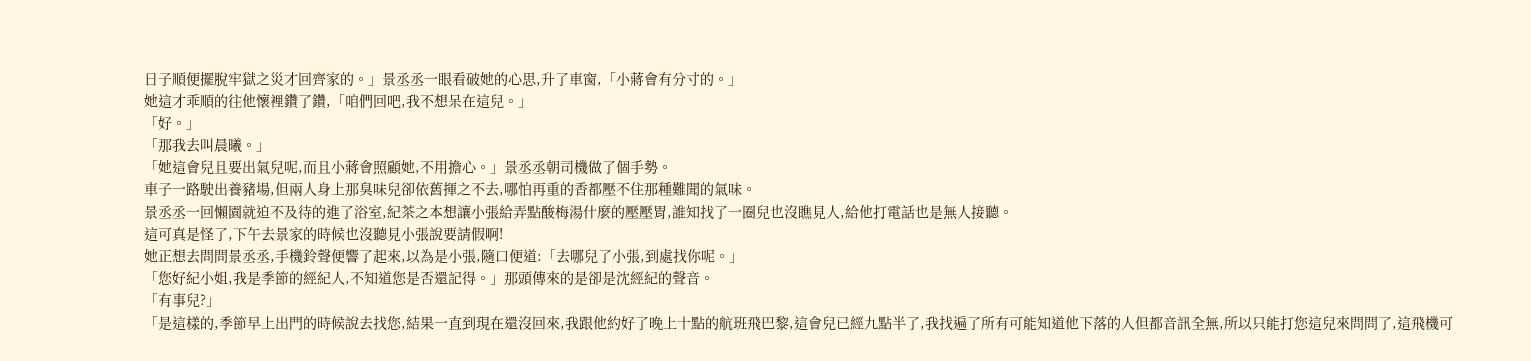日子順便擺脫牢獄之災才回齊家的。」景丞丞一眼看破她的心思,升了車窗,「小蔣會有分寸的。」
她這才乖順的往他懷裡鑽了鑽,「咱們回吧,我不想呆在這兒。」
「好。」
「那我去叫晨曦。」
「她這會兒且要出氣兒呢,而且小蔣會照顧她,不用擔心。」景丞丞朝司機做了個手勢。
車子一路駛出養豬場,但兩人身上那臭味兒卻依舊揮之不去,哪怕再重的香都壓不住那種難聞的氣味。
景丞丞一回懶園就迫不及待的進了浴室,紀茶之本想讓小張給弄點酸梅湯什麼的壓壓胃,誰知找了一圈兒也沒瞧見人,給他打電話也是無人接聽。
這可真是怪了,下午去景家的時候也沒聽見小張說要請假啊!
她正想去問問景丞丞,手機鈴聲便響了起來,以為是小張,隨口便道:「去哪兒了小張,到處找你呢。」
「您好紀小姐,我是季節的經紀人,不知道您是否還記得。」那頭傳來的是卻是沈經紀的聲音。
「有事兒?」
「是這樣的,季節早上出門的時候說去找您,結果一直到現在還沒回來,我跟他約好了晚上十點的航班飛巴黎,這會兒已經九點半了,我找遍了所有可能知道他下落的人但都音訊全無,所以只能打您這兒來問問了,這飛機可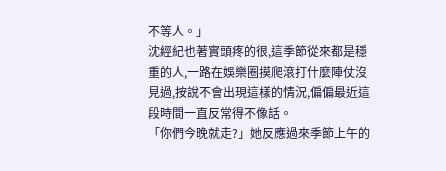不等人。」
沈經紀也著實頭疼的很,這季節從來都是穩重的人,一路在娛樂圈摸爬滾打什麼陣仗沒見過,按說不會出現這樣的情況,偏偏最近這段時間一直反常得不像話。
「你們今晚就走?」她反應過來季節上午的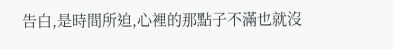告白,是時間所迫,心裡的那點子不滿也就沒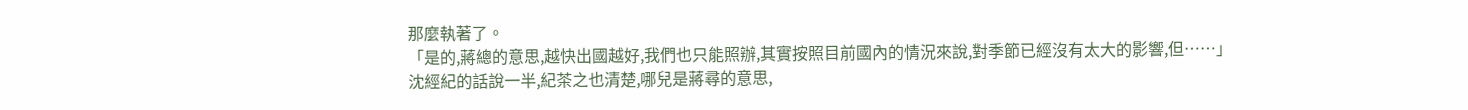那麼執著了。
「是的,蔣總的意思,越快出國越好,我們也只能照辦,其實按照目前國內的情況來說,對季節已經沒有太大的影響,但……」
沈經紀的話說一半,紀茶之也清楚,哪兒是蔣尋的意思,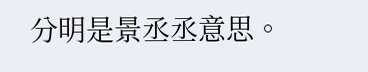分明是景丞丞意思。